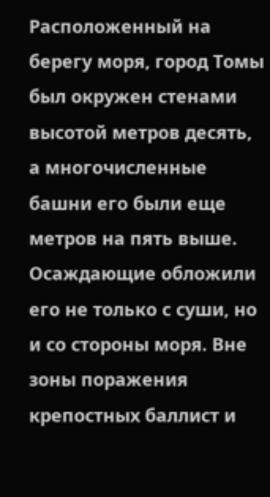Расположенный на берегу моря, город Томы был окружен стенами высотой метров десять, а многочисленные башни его были еще метров на пять выше. Осаждающие обложили его не только с суши, но и со стороны моря. Вне зоны поражения крепостных баллист и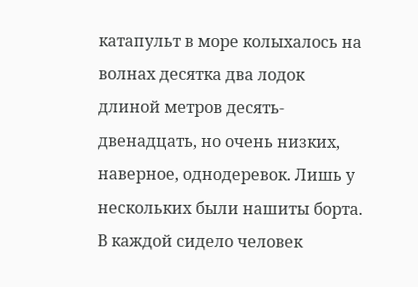катапульт в море колыхалось на волнах десятка два лодок длиной метров десять-двенадцать, но очень низких, наверное, однодеревок. Лишь у нескольких были нашиты борта. В каждой сидело человек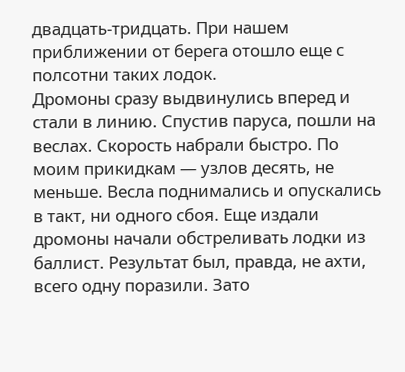двадцать-тридцать. При нашем приближении от берега отошло еще с полсотни таких лодок.
Дромоны сразу выдвинулись вперед и стали в линию. Спустив паруса, пошли на веслах. Скорость набрали быстро. По моим прикидкам — узлов десять, не меньше. Весла поднимались и опускались в такт, ни одного сбоя. Еще издали дромоны начали обстреливать лодки из баллист. Результат был, правда, не ахти, всего одну поразили. Зато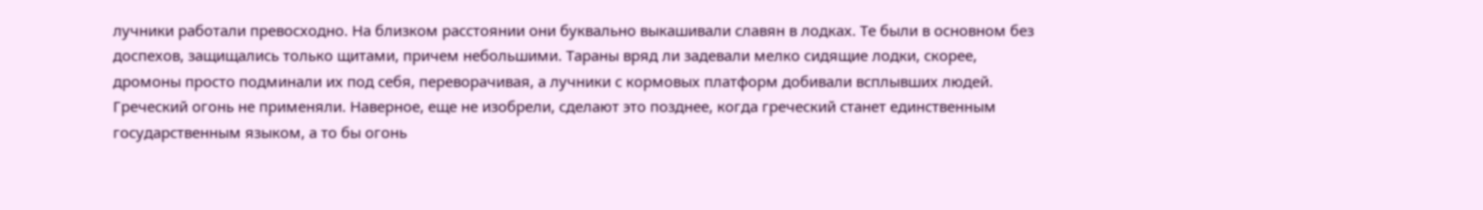лучники работали превосходно. На близком расстоянии они буквально выкашивали славян в лодках. Те были в основном без доспехов, защищались только щитами, причем небольшими. Тараны вряд ли задевали мелко сидящие лодки, скорее, дромоны просто подминали их под себя, переворачивая, а лучники с кормовых платформ добивали всплывших людей. Греческий огонь не применяли. Наверное, еще не изобрели, сделают это позднее, когда греческий станет единственным государственным языком, а то бы огонь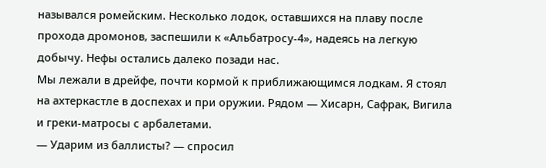назывался ромейским. Несколько лодок, оставшихся на плаву после прохода дромонов, заспешили к «Альбатросу-4», надеясь на легкую добычу. Нефы остались далеко позади нас.
Мы лежали в дрейфе, почти кормой к приближающимся лодкам. Я стоял на ахтеркастле в доспехах и при оружии. Рядом — Хисарн, Сафрак, Вигила и греки-матросы с арбалетами.
— Ударим из баллисты? — спросил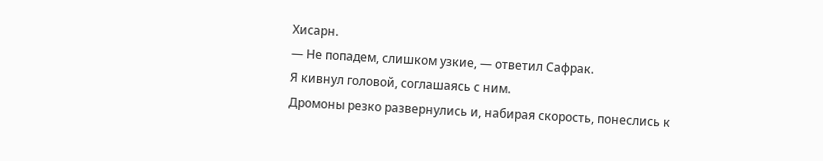Хисарн.
— Не попадем, слишком узкие, — ответил Сафрак.
Я кивнул головой, соглашаясь с ним.
Дромоны резко развернулись и, набирая скорость, понеслись к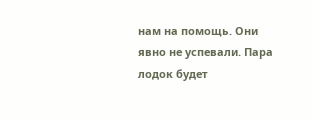нам на помощь. Они явно не успевали. Пара лодок будет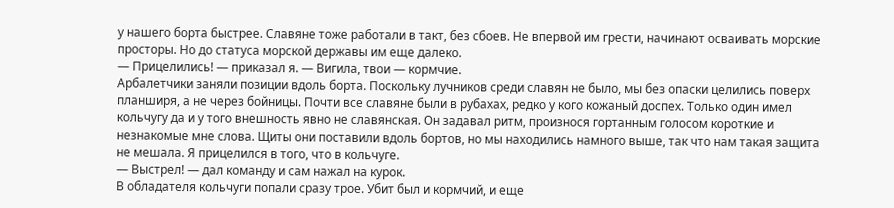у нашего борта быстрее. Славяне тоже работали в такт, без сбоев. Не впервой им грести, начинают осваивать морские просторы. Но до статуса морской державы им еще далеко.
— Прицелились! — приказал я. — Вигила, твои — кормчие.
Арбалетчики заняли позиции вдоль борта. Поскольку лучников среди славян не было, мы без опаски целились поверх планширя, а не через бойницы. Почти все славяне были в рубахах, редко у кого кожаный доспех. Только один имел кольчугу да и у того внешность явно не славянская. Он задавал ритм, произнося гортанным голосом короткие и незнакомые мне слова. Щиты они поставили вдоль бортов, но мы находились намного выше, так что нам такая защита не мешала. Я прицелился в того, что в кольчуге.
— Выстрел! — дал команду и сам нажал на курок.
В обладателя кольчуги попали сразу трое. Убит был и кормчий, и еще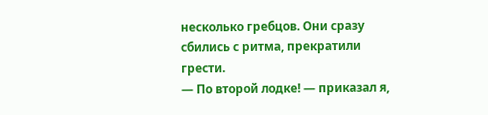несколько гребцов. Они сразу сбились с ритма, прекратили грести.
— По второй лодке! — приказал я,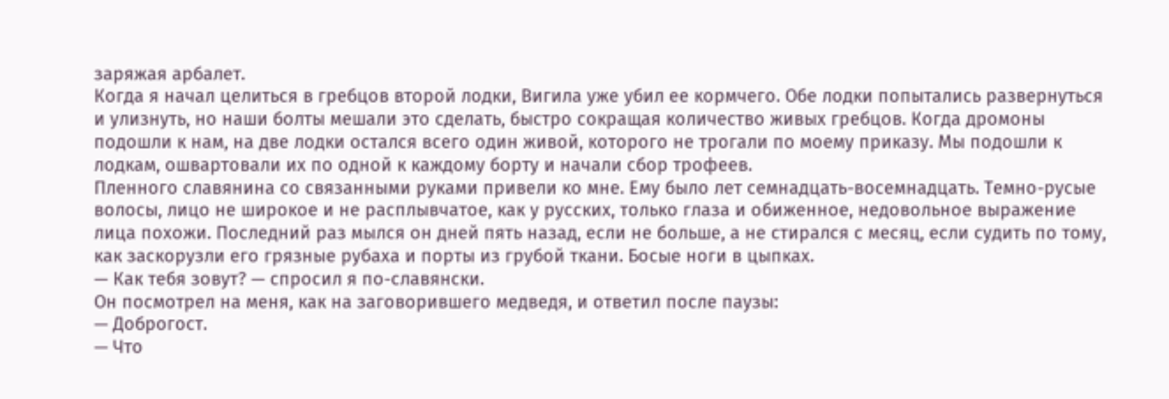заряжая арбалет.
Когда я начал целиться в гребцов второй лодки, Вигила уже убил ее кормчего. Обе лодки попытались развернуться и улизнуть, но наши болты мешали это сделать, быстро сокращая количество живых гребцов. Когда дромоны подошли к нам, на две лодки остался всего один живой, которого не трогали по моему приказу. Мы подошли к лодкам, ошвартовали их по одной к каждому борту и начали сбор трофеев.
Пленного славянина со связанными руками привели ко мне. Ему было лет семнадцать-восемнадцать. Темно-русые волосы, лицо не широкое и не расплывчатое, как у русских, только глаза и обиженное, недовольное выражение лица похожи. Последний раз мылся он дней пять назад, если не больше, а не стирался с месяц, если судить по тому, как заскорузли его грязные рубаха и порты из грубой ткани. Босые ноги в цыпках.
— Как тебя зовут? — спросил я по-славянски.
Он посмотрел на меня, как на заговорившего медведя, и ответил после паузы:
— Доброгост.
— Что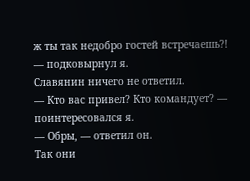ж ты так недобро гостей встречаешь?! — подковырнул я.
Славянин ничего не ответил.
— Кто вас привел? Кто командует? — поинтересовался я.
— Обры, — ответил он.
Так они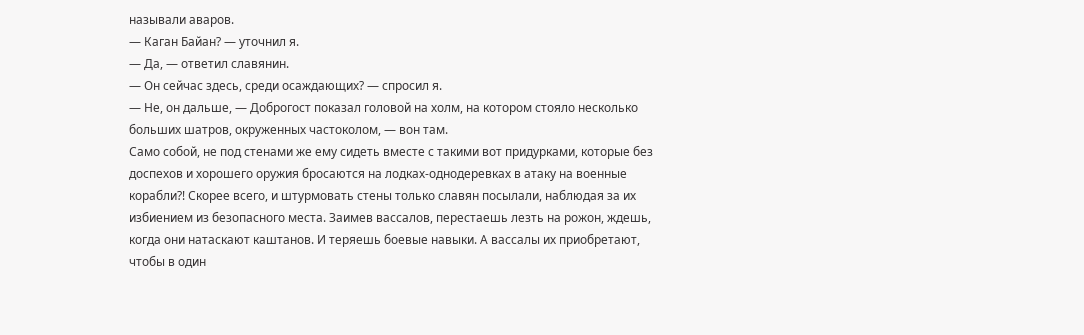называли аваров.
— Каган Байан? — уточнил я.
— Да, — ответил славянин.
— Он сейчас здесь, среди осаждающих? — спросил я.
— Не, он дальше, — Доброгост показал головой на холм, на котором стояло несколько больших шатров, окруженных частоколом, — вон там.
Само собой, не под стенами же ему сидеть вместе с такими вот придурками, которые без доспехов и хорошего оружия бросаются на лодках-однодеревках в атаку на военные корабли?! Скорее всего, и штурмовать стены только славян посылали, наблюдая за их избиением из безопасного места. Заимев вассалов, перестаешь лезть на рожон, ждешь, когда они натаскают каштанов. И теряешь боевые навыки. А вассалы их приобретают, чтобы в один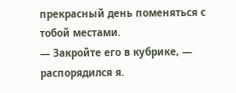прекрасный день поменяться с тобой местами.
— Закройте его в кубрике, — распорядился я.